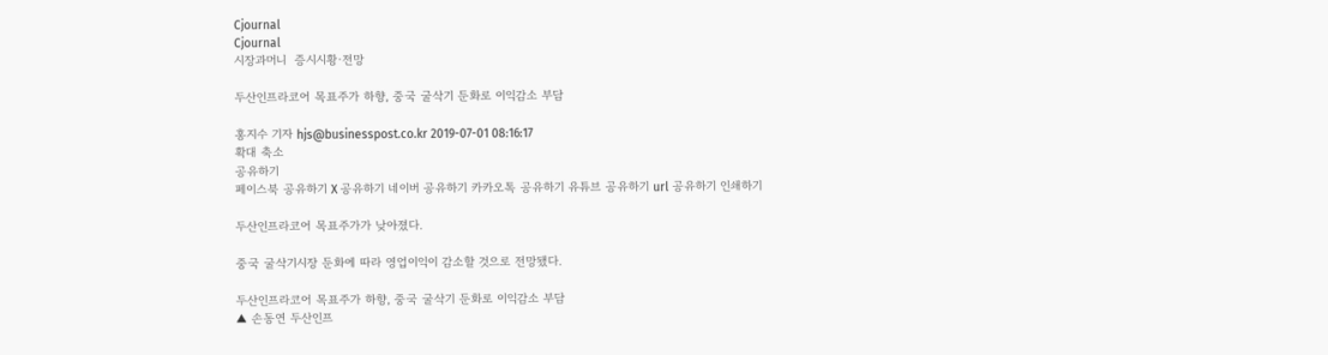Cjournal
Cjournal
시장과머니  증시시황·전망

두산인프라코어 목표주가 하향, 중국 굴삭기 둔화로 이익감소 부담

홍지수 기자 hjs@businesspost.co.kr 2019-07-01 08:16:17
확대 축소
공유하기
페이스북 공유하기 X 공유하기 네이버 공유하기 카카오톡 공유하기 유튜브 공유하기 url 공유하기 인쇄하기

두산인프라코어 목표주가가 낮아졌다.

중국 굴삭기시장 둔화에 따라 영업이익이 감소할 것으로 전망됐다.

두산인프라코어 목표주가 하향, 중국 굴삭기 둔화로 이익감소 부담
▲ 손동연 두산인프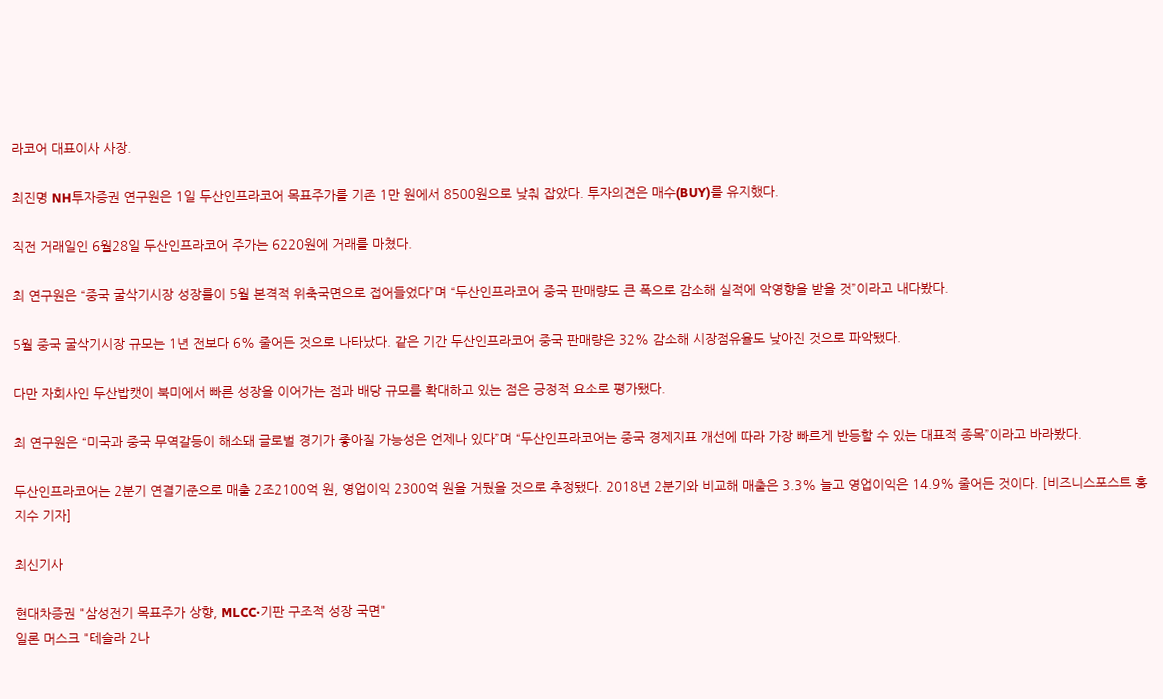라코어 대표이사 사장.

최진명 NH투자증권 연구원은 1일 두산인프라코어 목표주가를 기존 1만 원에서 8500원으로 낮춰 잡았다. 투자의견은 매수(BUY)를 유지했다.

직전 거래일인 6월28일 두산인프라코어 주가는 6220원에 거래를 마쳤다.

최 연구원은 “중국 굴삭기시장 성장률이 5월 본격적 위축국면으로 접어들었다”며 “두산인프라코어 중국 판매량도 큰 폭으로 감소해 실적에 악영향을 받을 것”이라고 내다봤다.

5월 중국 굴삭기시장 규모는 1년 전보다 6% 줄어든 것으로 나타났다. 같은 기간 두산인프라코어 중국 판매량은 32% 감소해 시장점유율도 낮아진 것으로 파악됐다.

다만 자회사인 두산밥캣이 북미에서 빠른 성장을 이어가는 점과 배당 규모를 확대하고 있는 점은 긍정적 요소로 평가됐다.

최 연구원은 “미국과 중국 무역갈등이 해소돼 글로벌 경기가 좋아질 가능성은 언제나 있다”며 “두산인프라코어는 중국 경제지표 개선에 따라 가장 빠르게 반등할 수 있는 대표적 종목”이라고 바라봤다.

두산인프라코어는 2분기 연결기준으로 매출 2조2100억 원, 영업이익 2300억 원을 거뒀을 것으로 추정됐다. 2018년 2분기와 비교해 매출은 3.3% 늘고 영업이익은 14.9% 줄어든 것이다. [비즈니스포스트 홍지수 기자]

최신기사

현대차증권 "삼성전기 목표주가 상향, MLCC·기판 구조적 성장 국면"
일론 머스크 "테슬라 2나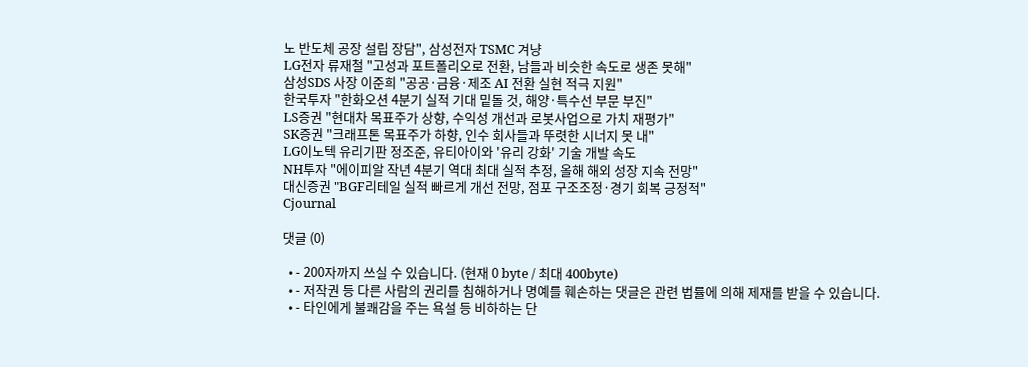노 반도체 공장 설립 장담", 삼성전자 TSMC 겨냥
LG전자 류재철 "고성과 포트폴리오로 전환, 남들과 비슷한 속도로 생존 못해"
삼성SDS 사장 이준희 "공공·금융·제조 AI 전환 실현 적극 지원"
한국투자 "한화오션 4분기 실적 기대 밑돌 것, 해양·특수선 부문 부진"
LS증권 "현대차 목표주가 상향, 수익성 개선과 로봇사업으로 가치 재평가"
SK증권 "크래프톤 목표주가 하향, 인수 회사들과 뚜렷한 시너지 못 내"
LG이노텍 유리기판 정조준, 유티아이와 '유리 강화' 기술 개발 속도
NH투자 "에이피알 작년 4분기 역대 최대 실적 추정, 올해 해외 성장 지속 전망"
대신증권 "BGF리테일 실적 빠르게 개선 전망, 점포 구조조정·경기 회복 긍정적"
Cjournal

댓글 (0)

  • - 200자까지 쓰실 수 있습니다. (현재 0 byte / 최대 400byte)
  • - 저작권 등 다른 사람의 권리를 침해하거나 명예를 훼손하는 댓글은 관련 법률에 의해 제재를 받을 수 있습니다.
  • - 타인에게 불쾌감을 주는 욕설 등 비하하는 단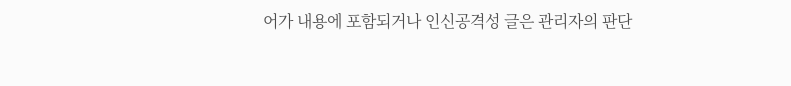어가 내용에 포함되거나 인신공격성 글은 관리자의 판단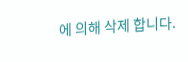에 의해 삭제 합니다.